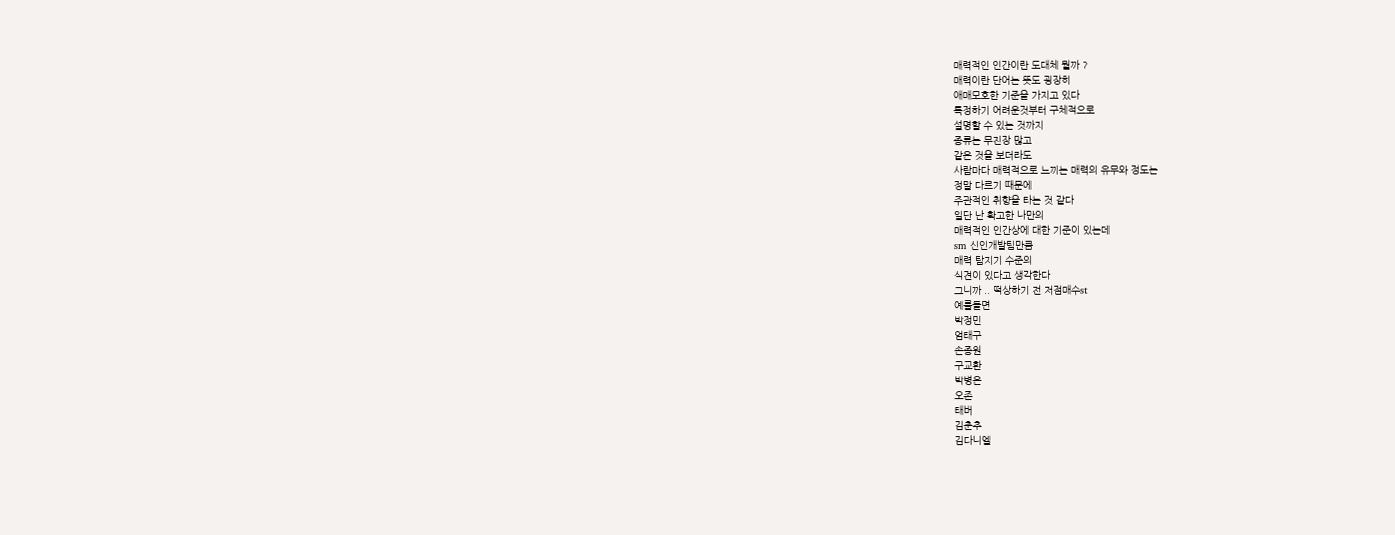매력적인 인간이란 도대체 뭘까 ?
매력이란 단어는 뜻도 굉장히
애매모호한 기준을 가지고 있다
특정하기 어려운것부터 구체적으로
설명할 수 있는 것까지
종류는 무진장 많고
같은 것을 보더라도
사람마다 매력적으로 느끼는 매력의 유무와 정도는
정말 다르기 때문에
주관적인 취향을 타는 것 같다
일단 난 확고한 나만의
매력적인 인간상에 대한 기준이 있는데
sm 신인개발팀만큼
매력 탐지기 수준의
식견이 있다고 생각한다
그니까 .. 떡상하기 전 저점매수st
예를들면
박정민
엄태구
손종원
구교환
박병은
오존
태버
김춘추
김다니엘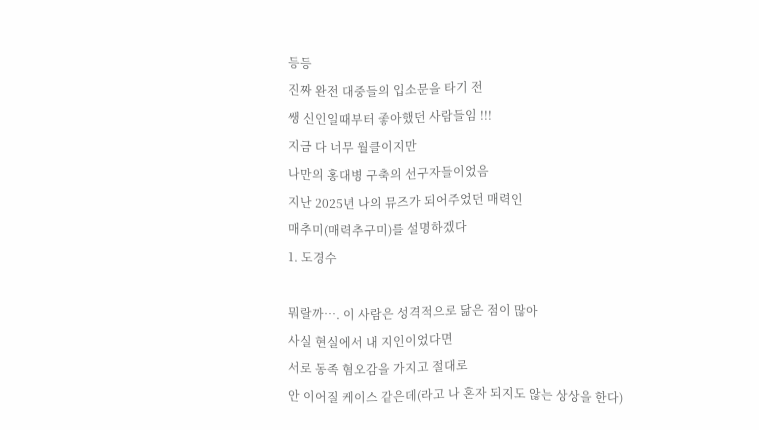등등
진짜 완전 대중들의 입소문을 타기 전
쌩 신인일때부터 좋아했던 사람들임 !!!
지금 다 너무 월클이지만
나만의 홍대병 구축의 선구자들이었음
지난 2025년 나의 뮤즈가 되어주었던 매력인
매추미(매력추구미)를 설명하겠다
1. 도경수

뭐랄까…. 이 사람은 성격적으로 닮은 점이 많아
사실 현실에서 내 지인이었다면
서로 동족 혐오감을 가지고 절대로
안 이어질 케이스 같은데(라고 나 혼자 되지도 않는 상상을 한다)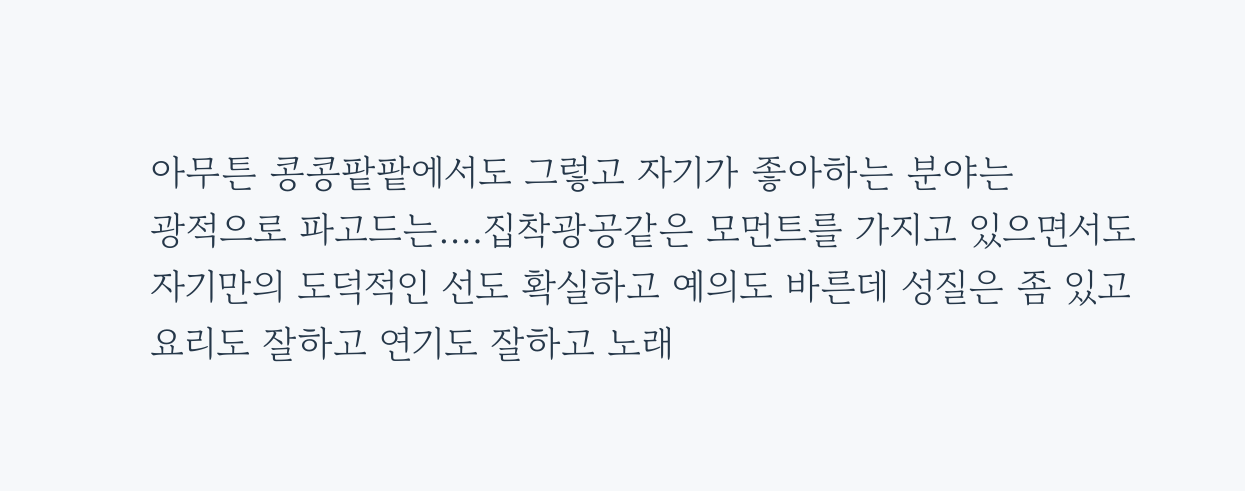아무튼 콩콩팥팥에서도 그렇고 자기가 좋아하는 분야는
광적으로 파고드는….집착광공같은 모먼트를 가지고 있으면서도
자기만의 도덕적인 선도 확실하고 예의도 바른데 성질은 좀 있고
요리도 잘하고 연기도 잘하고 노래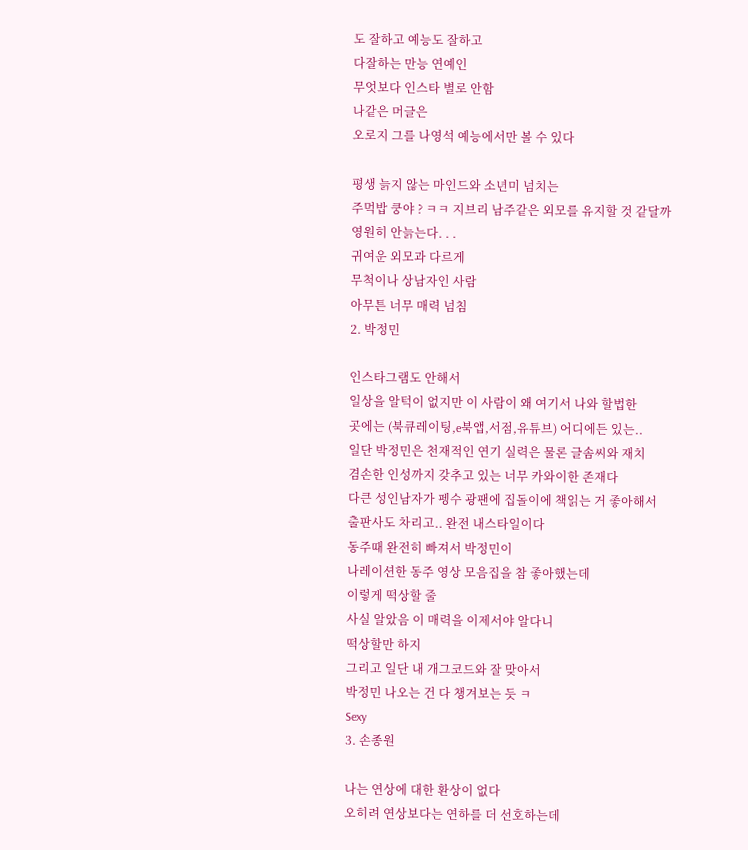도 잘하고 예능도 잘하고
다잘하는 만능 연예인
무엇보다 인스타 별로 안함
나같은 머글은
오로지 그를 나영석 예능에서만 볼 수 있다

평생 늙지 않는 마인드와 소년미 넘치는
주먹밥 쿵야 ? ㅋㅋ 지브리 남주같은 외모를 유지할 것 같달까
영원히 안늙는다. . .
귀여운 외모과 다르게
무척이나 상남자인 사람
아무튼 너무 매력 넘침
2. 박정민

인스타그램도 안해서
일상을 알턱이 없지만 이 사람이 왜 여기서 나와 할법한
곳에는 (북큐레이팅,e북앱,서점,유튜브) 어디에든 있는..
일단 박정민은 천재적인 연기 실력은 물론 글솜씨와 재치
겸손한 인성까지 갖추고 있는 너무 카와이한 존재다
다큰 성인남자가 펭수 광팬에 집돌이에 책읽는 거 좋아해서
출판사도 차리고.. 완전 내스타일이다
동주때 완전히 빠져서 박정민이
나레이션한 동주 영상 모음집을 참 좋아했는데
이렇게 떡상할 줄
사실 알았음 이 매력을 이제서야 알다니
떡상할만 하지
그리고 일단 내 개그코드와 잘 맞아서
박정민 나오는 건 다 챙겨보는 듯 ㅋ
Sexy
3. 손종원

나는 연상에 대한 환상이 없다
오히려 연상보다는 연하를 더 선호하는데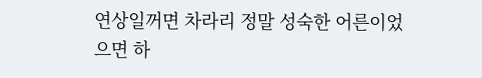연상일꺼면 차라리 정말 성숙한 어른이었으면 하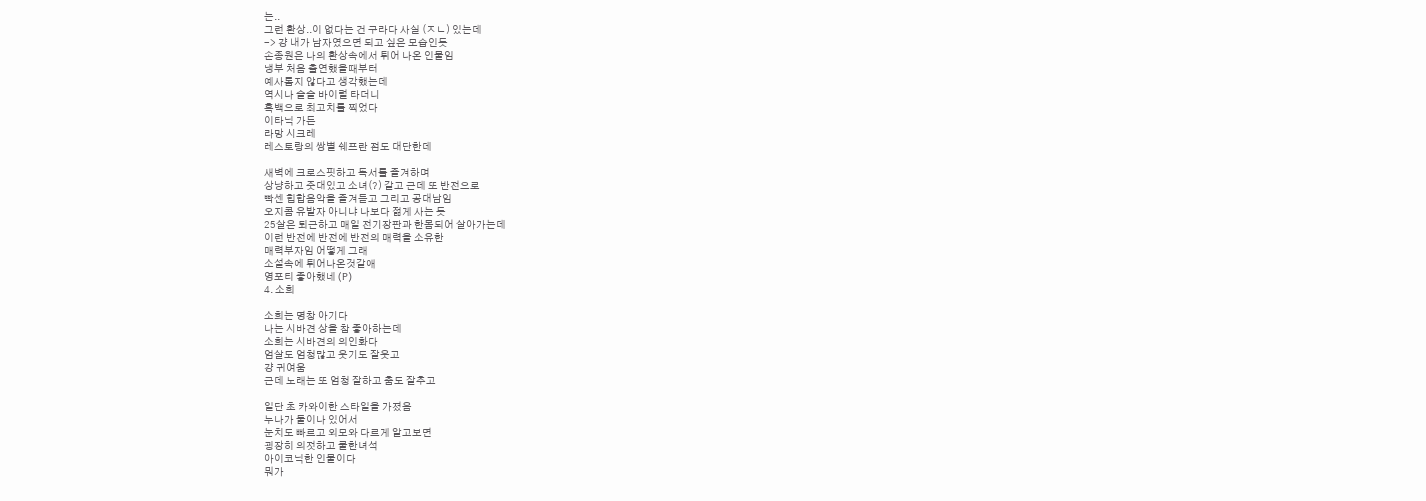는..
그런 환상..이 없다는 건 구라다 사실 (ㅈㄴ) 있는데
-> 걍 내가 남자였으면 되고 싶은 모습인듯
손종원은 나의 환상속에서 튀어 나온 인물임
냉부 처음 출연했을때부터
예사롭지 않다고 생각했는데
역시나 슬슬 바이럴 타더니
흑백으로 최고치를 찍었다
이타닉 가든
라망 시크레
레스토랑의 쌍별 쉐프란 점도 대단한데

새벽에 크로스핏하고 독서를 즐겨하며
상냥하고 줏대있고 소녀(?) 같고 근데 또 반전으로
빡센 힙합음악을 즐겨듣고 그리고 공대남임
오지콤 유발자 아니냐 나보다 젊게 사는 듯
25살은 퇴근하고 매일 전기장판과 한몸되어 살아가는데
이런 반전에 반전에 반전의 매력을 소유한
매력부자임 어떻게 그래
소설속에 튀어나온것같애
영포티 좋아했네 (P)
4. 소희

소희는 명창 아기다
나는 시바견 상을 참 좋아하는데
소희는 시바견의 의인화다
엄살도 엄청많고 웃기도 잘웃고
걍 귀여움
근데 노래는 또 엄청 잘하고 춤도 잘추고

일단 초 카와이한 스타일을 가졌음
누나가 둘이나 있어서
눈치도 빠르고 외모와 다르게 알고보면
굉장히 의젓하고 쿨한녀석
아이코닉한 인물이다
뭐가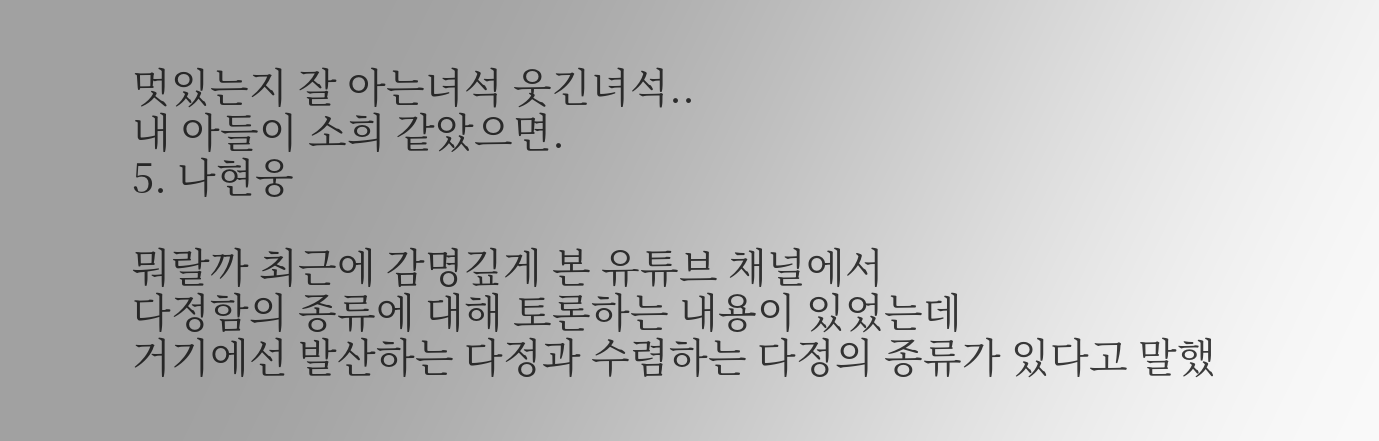멋있는지 잘 아는녀석 웃긴녀석..
내 아들이 소희 같았으면.
5. 나현웅

뭐랄까 최근에 감명깊게 본 유튜브 채널에서
다정함의 종류에 대해 토론하는 내용이 있었는데
거기에선 발산하는 다정과 수렴하는 다정의 종류가 있다고 말했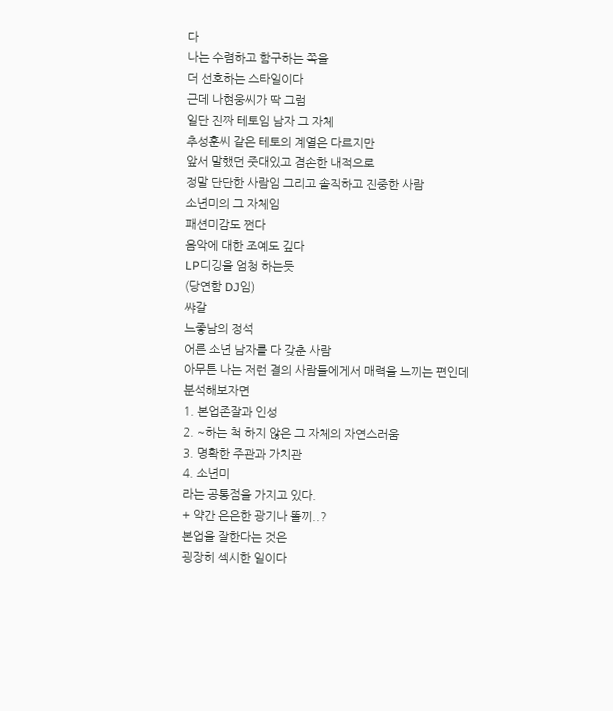다
나는 수렴하고 함구하는 쪽을
더 선호하는 스타일이다
근데 나현웅씨가 딱 그럼
일단 진짜 테토임 남자 그 자체
추성훈씨 같은 테토의 계열은 다르지만
앞서 말했던 줏대있고 겸손한 내적으로
정말 단단한 사람임 그리고 솔직하고 진중한 사람
소년미의 그 자체임
패션미감도 쩐다
음악에 대한 조예도 깊다
LP디깅을 엄청 하는듯
(당연함 DJ임)
쌰갈
느좋남의 정석
어른 소년 남자를 다 갖춘 사람
아무튼 나는 저런 결의 사람들에게서 매력을 느끼는 편인데
분석해보자면
1. 본업존잘과 인성
2. ~하는 척 하지 않은 그 자체의 자연스러움
3. 명확한 주관과 가치관
4. 소년미
라는 공통점을 가지고 있다.
+ 약간 은은한 광기나 똘끼..?
본업을 잘한다는 것은
굉장히 섹시한 일이다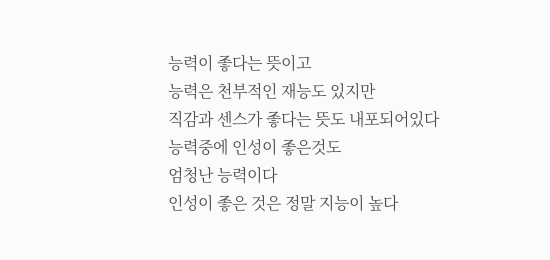능력이 좋다는 뜻이고
능력은 천부적인 재능도 있지만
직감과 센스가 좋다는 뜻도 내포되어있다
능력중에 인성이 좋은것도
엄청난 능력이다
인성이 좋은 것은 정말 지능이 높다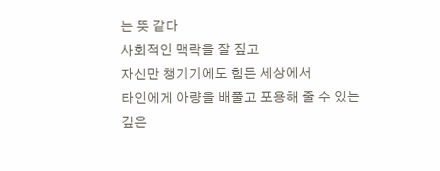는 뜻 같다
사회적인 맥락을 잘 짚고
자신만 챙기기에도 힘든 세상에서
타인에게 아량을 배풀고 포용해 줄 수 있는
깊은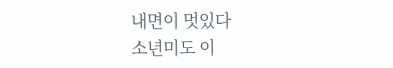내면이 멋있다
소년미도 이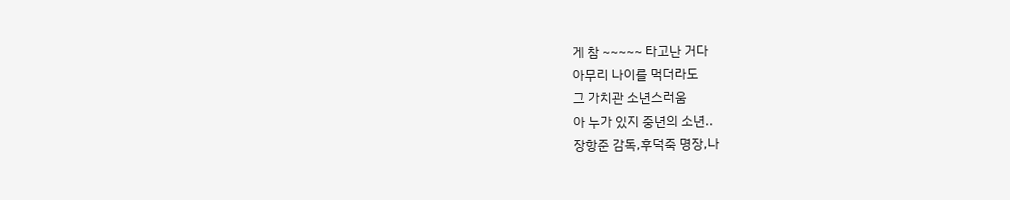게 참 ~~~~~ 타고난 거다
아무리 나이를 먹더라도
그 가치관 소년스러움
아 누가 있지 중년의 소년..
장항준 감독,후덕죽 명장,나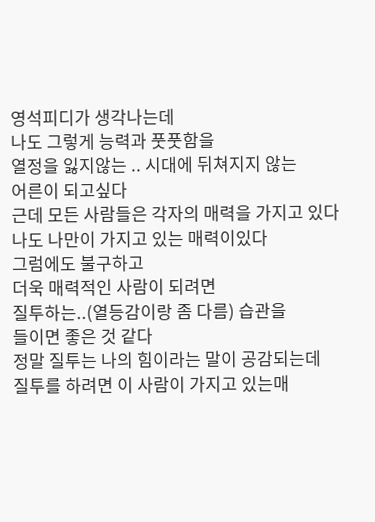영석피디가 생각나는데
나도 그렇게 능력과 풋풋함을
열정을 잃지않는 .. 시대에 뒤쳐지지 않는
어른이 되고싶다
근데 모든 사람들은 각자의 매력을 가지고 있다
나도 나만이 가지고 있는 매력이있다
그럼에도 불구하고
더욱 매력적인 사람이 되려면
질투하는..(열등감이랑 좀 다름) 습관을
들이면 좋은 것 같다
정말 질투는 나의 힘이라는 말이 공감되는데
질투를 하려면 이 사람이 가지고 있는매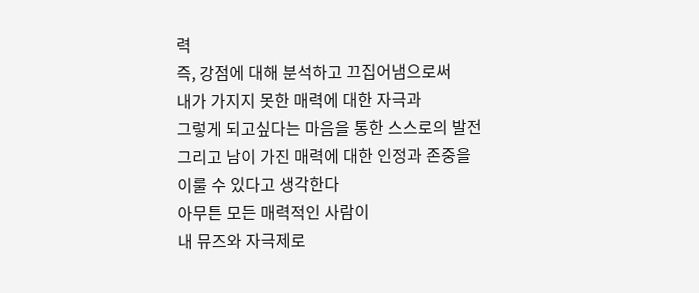력
즉, 강점에 대해 분석하고 끄집어냄으로써
내가 가지지 못한 매력에 대한 자극과
그렇게 되고싶다는 마음을 통한 스스로의 발전
그리고 남이 가진 매력에 대한 인정과 존중을
이룰 수 있다고 생각한다
아무튼 모든 매력적인 사람이
내 뮤즈와 자극제로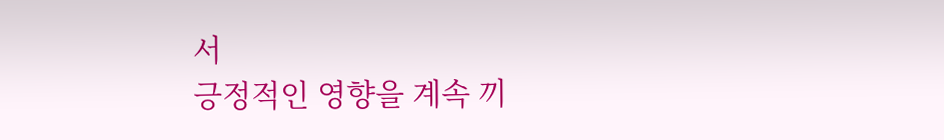서
긍정적인 영향을 계속 끼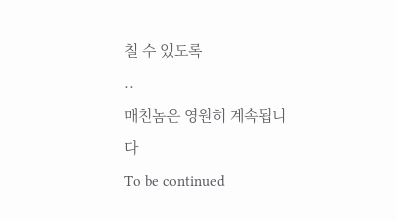칠 수 있도록
..
매친놈은 영원히 계속됩니다
To be continued